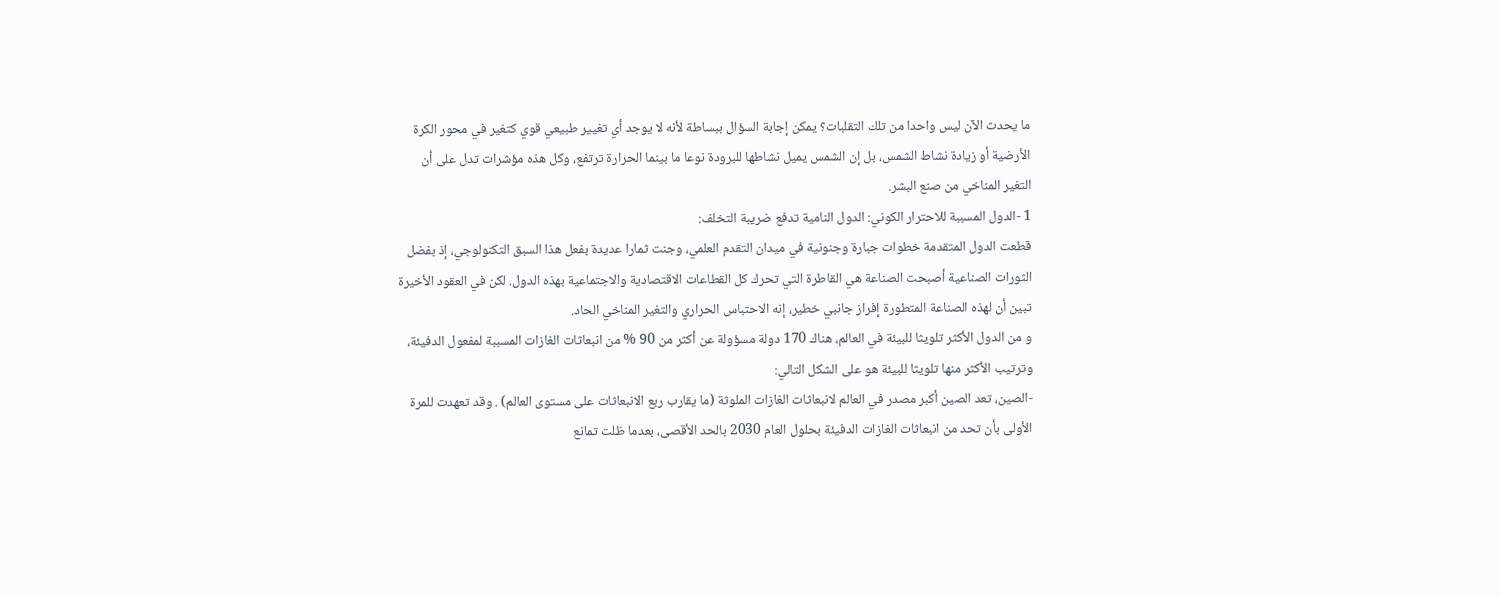ما يحدث الآن ليس واحدا من تلك التقلبات؟ يمكن إجابة السؤال ببساطة لأنه لا يوجد أي تغيير طبيعي قوي كتغير في محور الكرة الأرضية أو زيادة نشاط الشمس، بل إن الشمس يميل نشاطها للبرودة نوعا ما بينما الحرارة ترتفع، وكل هذه مؤشرات تدل على أن التغير المناخي من صنع البشر.
1 -الدول المسببة للاحترار الكوني: الدول النامية تدفع ضريبة التخلف:
قطعت الدول المتقدمة خطوات جبارة وجنونية في ميدان التقدم العلمي، وجنت ثمارا عديدة بفعل هذا السبق التكنولوجي، إذ بفضل الثورات الصناعية أصبحت الصناعة هي القاطرة التي تحرك كل القطاعات الاقتصادية والاجتماعية بهذه الدول. لكن في العقود الأخيرة تبين أن لهذه الصناعة المتطورة إفراز جانبي خطير، إنه الاحتباس الحراري والتغير المناخي الحاد.
و من الدول الأكثر تلويثا للبيئة في العالم، هناك 170 دولة مسؤولة عن أكثر من 90 % من انبعاثات الغازات المسببة لمفعول الدفيئة، وترتيب الأكثر منها تلويثا للبيئة هو على الشكل التالي:
-الصين، تعد الصين أكبر مصدر في العالم لانبعاثات الغازات الملوثة (ما يقارب ربع الانبعاثات على مستوى العالم) . وقد تعهدت للمرة الأولى بأن تحد من انبعاثات الغازات الدفيئة بحلول العام 2030 بالحد الأقصى، بعدما ظلت تمانع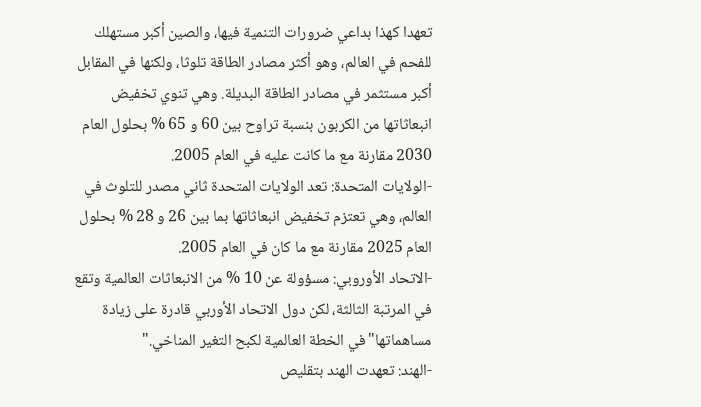تعهدا كهذا بداعي ضرورات التنمية فيها، والصين أكبر مستهلك للفحم في العالم، وهو أكثر مصادر الطاقة تلوثا، ولكنها في المقابل أكبر مستثمر في مصادر الطاقة البديلة. وهي تنوي تخفيض انبعاثاتها من الكربون بنسبة تراوح بين 60 و 65 % بحلول العام 2030 مقارنة مع ما كانت عليه في العام 2005.
-الولايات المتحدة: تعد الولايات المتحدة ثاني مصدر للتلوث في العالم، وهي تعتزم تخفيض انبعاثاتها بما بين 26 و 28 % بحلول العام 2025 مقارنة مع ما كان في العام 2005.
-الاتحاد الأوروبي: مسؤولة عن 10 % من الانبعاثات العالمية وتقع في المرتبة الثالثة، لكن دول الاتحاد الأوربي قادرة على زيادة مساهماتها"في الخطة العالمية لكبح التغير المناخي."
-الهند: تعهدت الهند بتقليص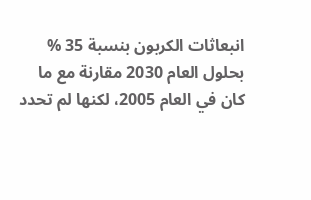انبعاثات الكربون بنسبة 35 % بحلول العام 2030 مقارنة مع ما كان في العام 2005، لكنها لم تحدد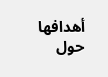أهدافها حول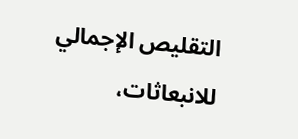التقليص الإجمالي للانبعاثات،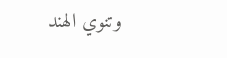وتنوي الهند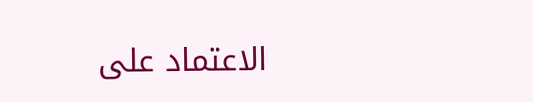الاعتماد على